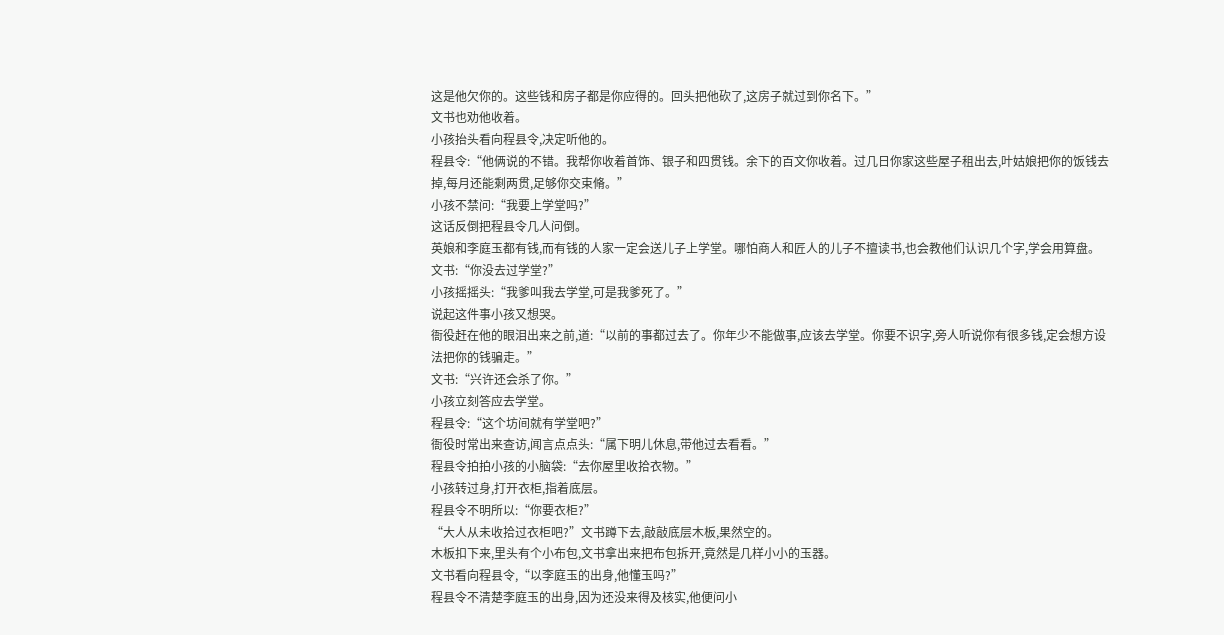这是他欠你的。这些钱和房子都是你应得的。回头把他砍了,这房子就过到你名下。”
文书也劝他收着。
小孩抬头看向程县令,决定听他的。
程县令:“他俩说的不错。我帮你收着首饰、银子和四贯钱。余下的百文你收着。过几日你家这些屋子租出去,叶姑娘把你的饭钱去掉,每月还能剩两贯,足够你交束脩。”
小孩不禁问:“我要上学堂吗?”
这话反倒把程县令几人问倒。
英娘和李庭玉都有钱,而有钱的人家一定会送儿子上学堂。哪怕商人和匠人的儿子不擅读书,也会教他们认识几个字,学会用算盘。
文书:“你没去过学堂?”
小孩摇摇头:“我爹叫我去学堂,可是我爹死了。”
说起这件事小孩又想哭。
衙役赶在他的眼泪出来之前,道:“以前的事都过去了。你年少不能做事,应该去学堂。你要不识字,旁人听说你有很多钱,定会想方设法把你的钱骗走。”
文书:“兴许还会杀了你。”
小孩立刻答应去学堂。
程县令:“这个坊间就有学堂吧?”
衙役时常出来查访,闻言点点头:“属下明儿休息,带他过去看看。”
程县令拍拍小孩的小脑袋:“去你屋里收拾衣物。”
小孩转过身,打开衣柜,指着底层。
程县令不明所以:“你要衣柜?”
“大人从未收拾过衣柜吧?”文书蹲下去,敲敲底层木板,果然空的。
木板扣下来,里头有个小布包,文书拿出来把布包拆开,竟然是几样小小的玉器。
文书看向程县令,“以李庭玉的出身,他懂玉吗?”
程县令不清楚李庭玉的出身,因为还没来得及核实,他便问小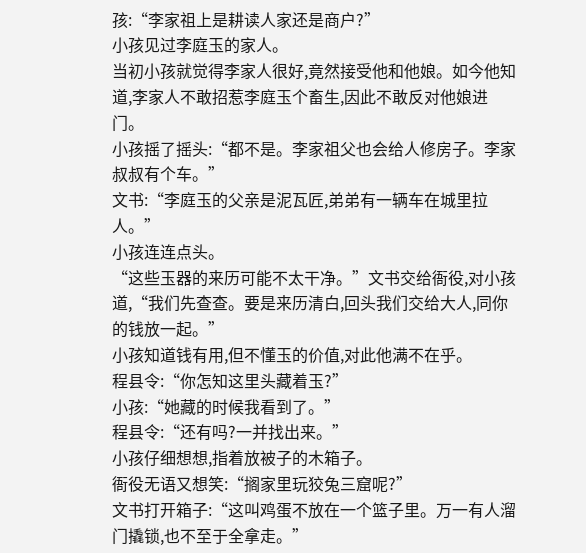孩:“李家祖上是耕读人家还是商户?”
小孩见过李庭玉的家人。
当初小孩就觉得李家人很好,竟然接受他和他娘。如今他知道,李家人不敢招惹李庭玉个畜生,因此不敢反对他娘进门。
小孩摇了摇头:“都不是。李家祖父也会给人修房子。李家叔叔有个车。”
文书:“李庭玉的父亲是泥瓦匠,弟弟有一辆车在城里拉人。”
小孩连连点头。
“这些玉器的来历可能不太干净。”文书交给衙役,对小孩道,“我们先查查。要是来历清白,回头我们交给大人,同你的钱放一起。”
小孩知道钱有用,但不懂玉的价值,对此他满不在乎。
程县令:“你怎知这里头藏着玉?”
小孩:“她藏的时候我看到了。”
程县令:“还有吗?一并找出来。”
小孩仔细想想,指着放被子的木箱子。
衙役无语又想笑:“搁家里玩狡兔三窟呢?”
文书打开箱子:“这叫鸡蛋不放在一个篮子里。万一有人溜门撬锁,也不至于全拿走。”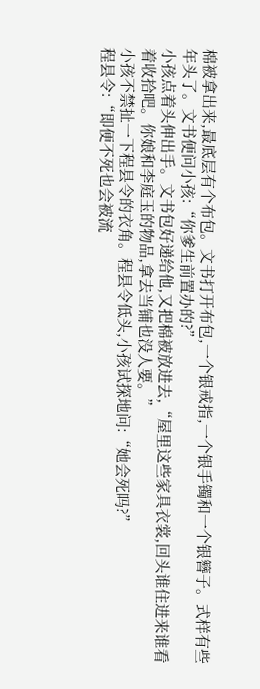棉被拿出来,最底层有个布包。文书打开布包,一个银戒指,一个银手镯和一个银簪子。式样有些年头了。文书便问小孩:“你爹生前置办的?”
小孩点着头伸出手。文书包好递给他,又把棉被放进去,“屋里这些家具衣裳,回头谁住进来谁看着收拾吧。你娘和李庭玉的物品,拿去当铺也没人要。”
小孩不禁扯一下程县令的衣角。程县令低头,小孩试探地问:“她会死吗?”
程县令:“即便不死也会被流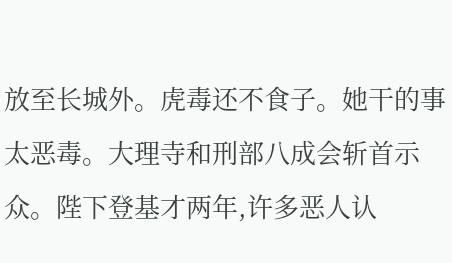放至长城外。虎毒还不食子。她干的事太恶毒。大理寺和刑部八成会斩首示众。陛下登基才两年,许多恶人认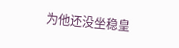为他还没坐稳皇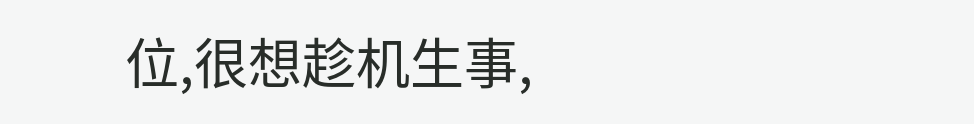位,很想趁机生事,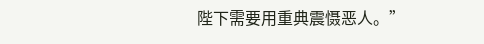陛下需要用重典震慑恶人。”